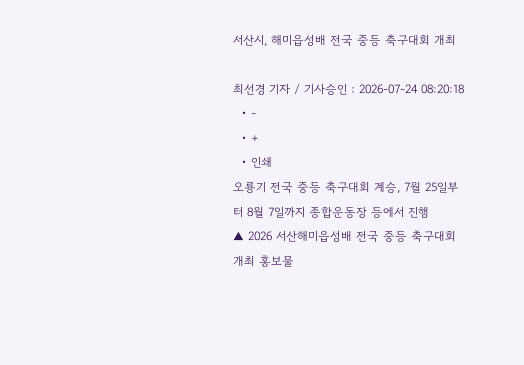서산시, 해미읍성배 전국 중등 축구대회 개최

최선경 기자 / 기사승인 : 2026-07-24 08:20:18
  • -
  • +
  • 인쇄
오룡기 전국 중등 축구대회 계승, 7월 25일부터 8월 7일까지 종합운동장 등에서 진행
▲ 2026 서산해미읍성배 전국 중등 축구대회 개최 홍보물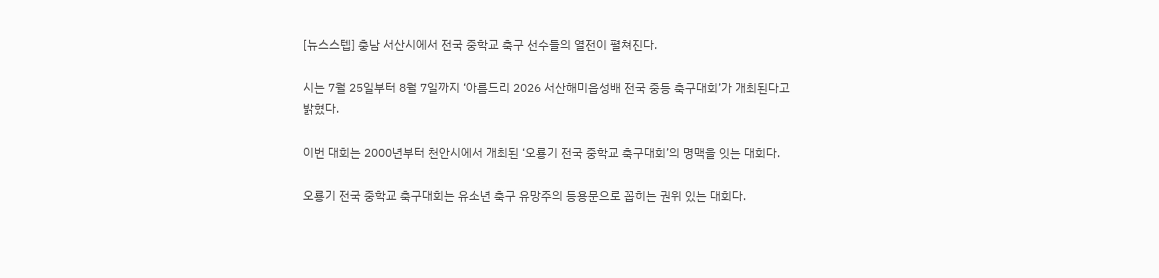[뉴스스텝] 충남 서산시에서 전국 중학교 축구 선수들의 열전이 펼쳐진다.

시는 7월 25일부터 8월 7일까지 ‘아름드리 2026 서산해미읍성배 전국 중등 축구대회’가 개최된다고 밝혔다.

이번 대회는 2000년부터 천안시에서 개최된 ‘오룡기 전국 중학교 축구대회’의 명맥을 잇는 대회다.

오룡기 전국 중학교 축구대회는 유소년 축구 유망주의 등용문으로 꼽히는 권위 있는 대회다.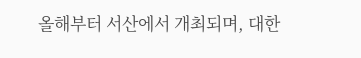올해부터 서산에서 개최되며, 대한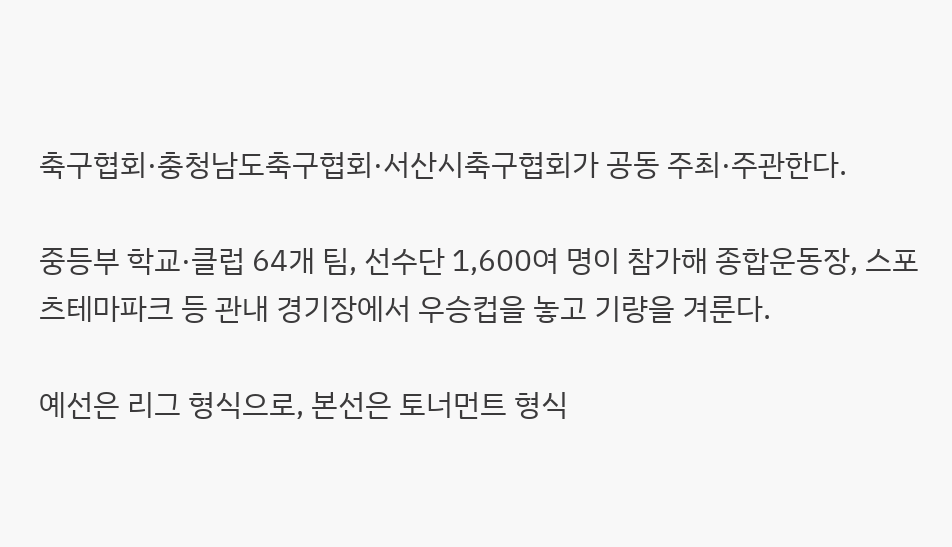축구협회·충청남도축구협회·서산시축구협회가 공동 주최·주관한다.

중등부 학교·클럽 64개 팀, 선수단 1,600여 명이 참가해 종합운동장, 스포츠테마파크 등 관내 경기장에서 우승컵을 놓고 기량을 겨룬다.

예선은 리그 형식으로, 본선은 토너먼트 형식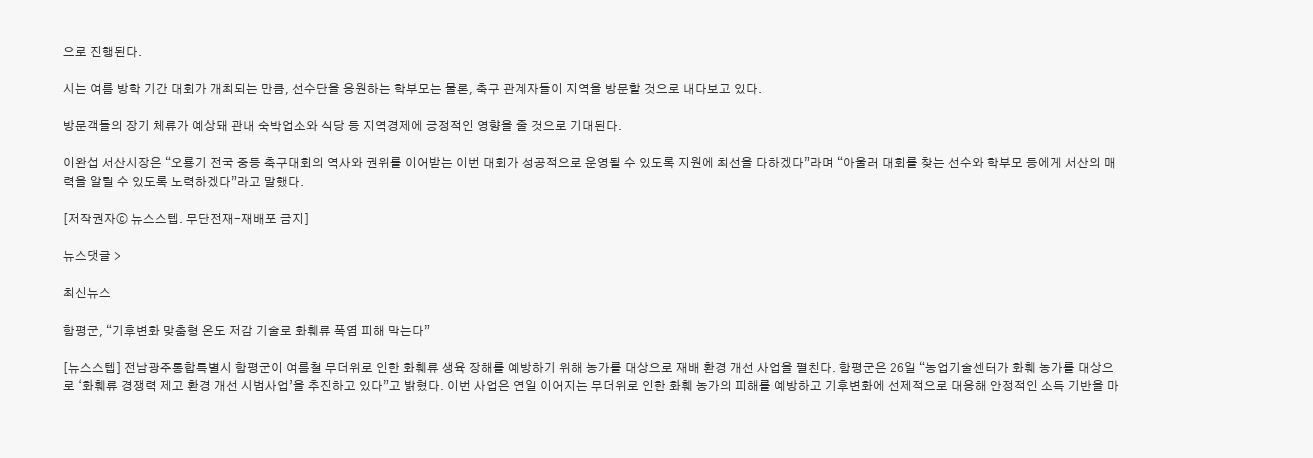으로 진행된다.

시는 여름 방학 기간 대회가 개최되는 만큼, 선수단을 응원하는 학부모는 물론, 축구 관계자들이 지역을 방문할 것으로 내다보고 있다.

방문객들의 장기 체류가 예상돼 관내 숙박업소와 식당 등 지역경제에 긍정적인 영향을 줄 것으로 기대된다.

이완섭 서산시장은 “오룡기 전국 중등 축구대회의 역사와 권위를 이어받는 이번 대회가 성공적으로 운영될 수 있도록 지원에 최선을 다하겠다”라며 “아울러 대회를 찾는 선수와 학부모 등에게 서산의 매력을 알릴 수 있도록 노력하겠다”라고 말했다.

[저작권자ⓒ 뉴스스텝. 무단전재-재배포 금지]

뉴스댓글 >

최신뉴스

함평군, “기후변화 맞춤형 온도 저감 기술로 화훼류 폭염 피해 막는다”

[뉴스스텝] 전남광주통합특별시 함평군이 여름철 무더위로 인한 화훼류 생육 장해를 예방하기 위해 농가를 대상으로 재배 환경 개선 사업을 펼친다. 함평군은 26일 “농업기술센터가 화훼 농가를 대상으로 ‘화훼류 경쟁력 제고 환경 개선 시범사업’을 추진하고 있다”고 밝혔다. 이번 사업은 연일 이어지는 무더위로 인한 화훼 농가의 피해를 예방하고 기후변화에 선제적으로 대응해 안정적인 소득 기반을 마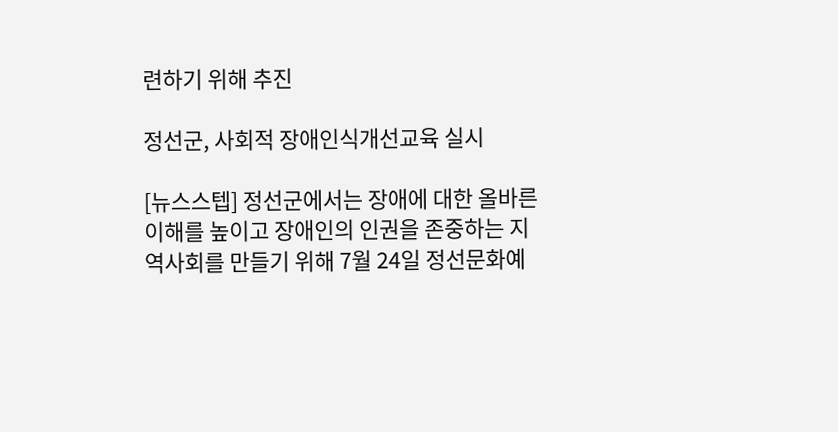련하기 위해 추진

정선군, 사회적 장애인식개선교육 실시

[뉴스스텝] 정선군에서는 장애에 대한 올바른 이해를 높이고 장애인의 인권을 존중하는 지역사회를 만들기 위해 7월 24일 정선문화예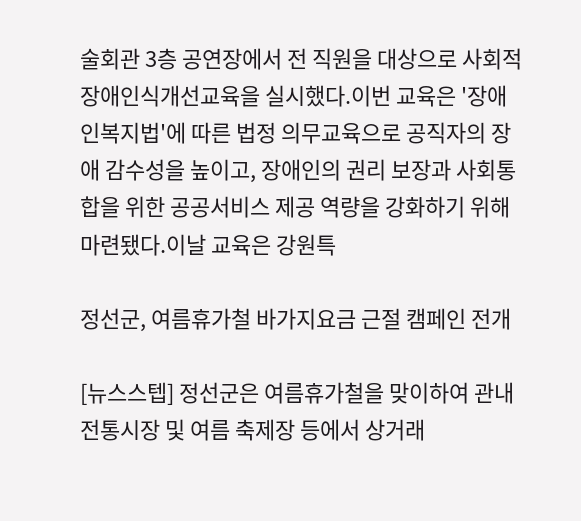술회관 3층 공연장에서 전 직원을 대상으로 사회적 장애인식개선교육을 실시했다.이번 교육은 '장애인복지법'에 따른 법정 의무교육으로 공직자의 장애 감수성을 높이고, 장애인의 권리 보장과 사회통합을 위한 공공서비스 제공 역량을 강화하기 위해 마련됐다.이날 교육은 강원특

정선군, 여름휴가철 바가지요금 근절 캠페인 전개

[뉴스스텝] 정선군은 여름휴가철을 맞이하여 관내 전통시장 및 여름 축제장 등에서 상거래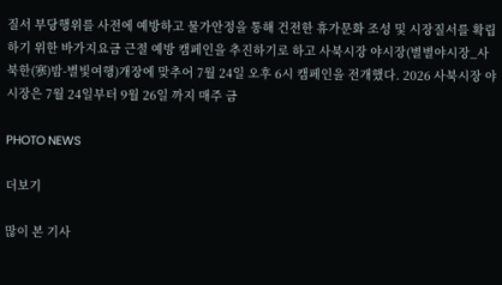질서 부당행위를 사전에 예방하고 물가안정을 통해 건전한 휴가문화 조성 및 시장질서를 확립하기 위한 바가지요금 근절 예방 캠페인을 추진하기로 하고 사북시장 야시장(별별야시장_사북한(寒)밤-별빛여행)개장에 맞추어 7월 24일 오후 6시 캠페인을 전개했다. 2026 사북시장 야시장은 7월 24일부터 9월 26일 까지 매주 금

PHOTO NEWS

더보기

많이 본 기사